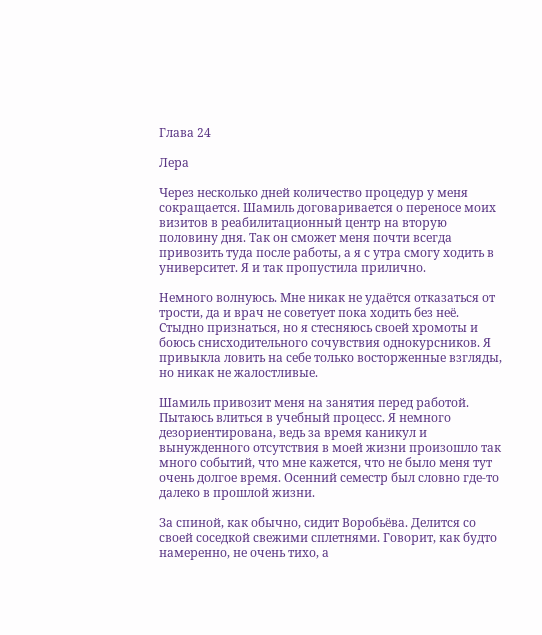Глава 24

Лера

Через несколько дней количество процедур у меня сокращается. Шамиль договаривается о переносе моих визитов в реабилитационный центр на вторую половину дня. Так он сможет меня почти всегда привозить туда после работы, а я с утра смогу ходить в университет. Я и так пропустила прилично.

Немного волнуюсь. Мне никак не удаётся отказаться от трости, да и врач не советует пока ходить без неё. Стыдно признаться, но я стесняюсь своей хромоты и боюсь снисходительного сочувствия однокурсников. Я привыкла ловить на себе только восторженные взгляды, но никак не жалостливые.

Шамиль привозит меня на занятия перед работой. Пытаюсь влиться в учебный процесс. Я немного дезориентирована, ведь за время каникул и вынужденного отсутствия в моей жизни произошло так много событий, что мне кажется, что не было меня тут очень долгое время. Осенний семестр был словно где-то далеко в прошлой жизни.

За спиной, как обычно, сидит Воробьёва. Делится со своей соседкой свежими сплетнями. Говорит, как будто намеренно, не очень тихо, а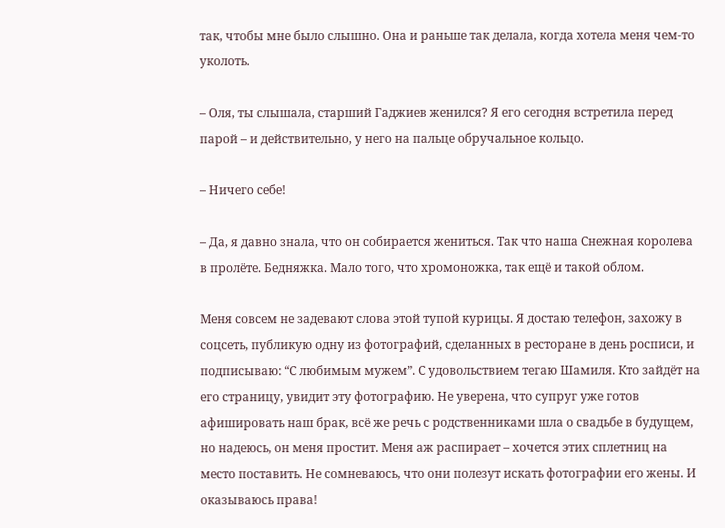так, чтобы мне было слышно. Она и раньше так делала, когда хотела меня чем-то уколоть.

– Оля, ты слышала, старший Гаджиев женился? Я его сегодня встретила перед парой – и действительно, у него на пальце обручальное кольцо.

– Ничего себе!

– Да, я давно знала, что он собирается жениться. Так что наша Снежная королева в пролёте. Бедняжка. Мало того, что хромоножка, так ещё и такой облом.

Меня совсем не задевают слова этой тупой курицы. Я достаю телефон, захожу в соцсеть, публикую одну из фотографий, сделанных в ресторане в день росписи, и подписываю: “С любимым мужем”. С удовольствием тегаю Шамиля. Кто зайдёт на его страницу, увидит эту фотографию. Не уверена, что супруг уже готов афишировать наш брак, всё же речь с родственниками шла о свадьбе в будущем, но надеюсь, он меня простит. Меня аж распирает – хочется этих сплетниц на место поставить. Не сомневаюсь, что они полезут искать фотографии его жены. И оказываюсь права!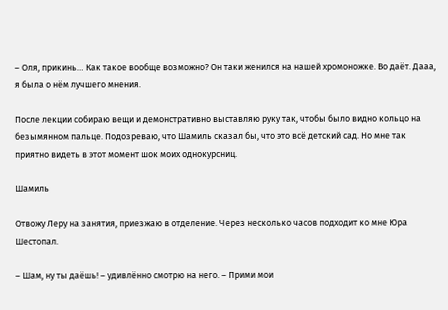– Оля, прикинь… Как такое вообще возможно? Он таки женился на нашей хромоножке. Во даёт. Дааа, я была о нём лучшего мнения.

После лекции собираю вещи и демонстративно выставляю руку так, чтобы было видно кольцо на безымянном пальце. Подозреваю, что Шамиль сказал бы, что это всё детский сад. Но мне так приятно видеть в этот момент шок моих однокурсниц.

Шамиль

Отвожу Леру на занятия, приезжаю в отделение. Через несколько часов подходит ко мне Юра Шестопал.

– Шам, ну ты даёшь! – удивлённо смотрю на него. – Прими мои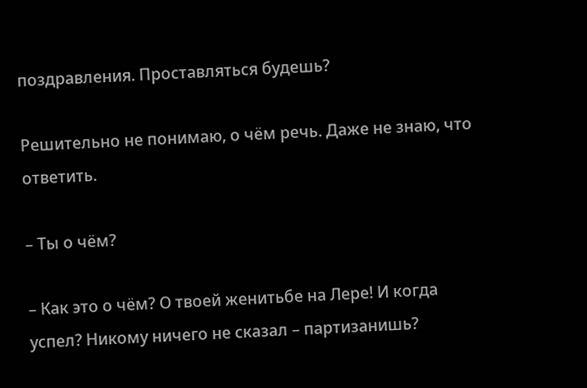поздравления. Проставляться будешь?

Решительно не понимаю, о чём речь. Даже не знаю, что ответить.

– Ты о чём?

– Как это о чём? О твоей женитьбе на Лере! И когда успел? Никому ничего не сказал – партизанишь?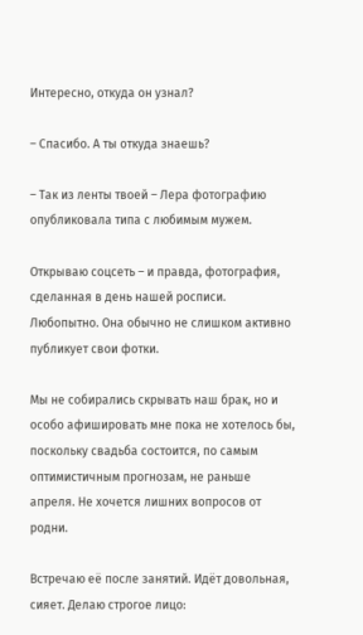Интересно, откуда он узнал?

– Спасибо. А ты откуда знаешь?

– Так из ленты твоей – Лера фотографию опубликовала типа с любимым мужем.

Открываю соцсеть – и правда, фотография, сделанная в день нашей росписи. Любопытно. Она обычно не слишком активно публикует свои фотки.

Мы не собирались скрывать наш брак, но и особо афишировать мне пока не хотелось бы, поскольку свадьба состоится, по самым оптимистичным прогнозам, не раньше апреля. Не хочется лишних вопросов от родни.

Встречаю её после занятий. Идёт довольная, сияет. Делаю строгое лицо: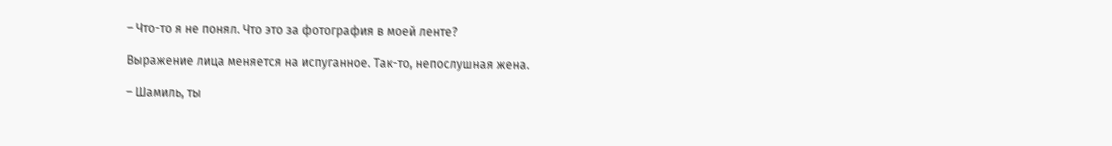– Что-то я не понял. Что это за фотография в моей ленте?

Выражение лица меняется на испуганное. Так-то, непослушная жена.

– Шамиль, ты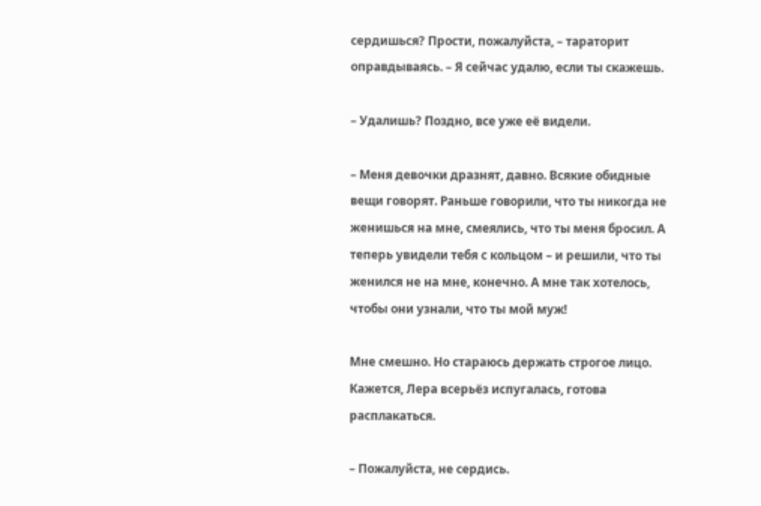сердишься? Прости, пожалуйста, – тараторит оправдываясь. – Я сейчас удалю, если ты скажешь.

– Удалишь? Поздно, все уже её видели.

– Меня девочки дразнят, давно. Всякие обидные вещи говорят. Раньше говорили, что ты никогда не женишься на мне, смеялись, что ты меня бросил. А теперь увидели тебя с кольцом – и решили, что ты женился не на мне, конечно. А мне так хотелось, чтобы они узнали, что ты мой муж!

Мне смешно. Но стараюсь держать строгое лицо. Кажется, Лера всерьёз испугалась, готова расплакаться.

– Пожалуйста, не сердись.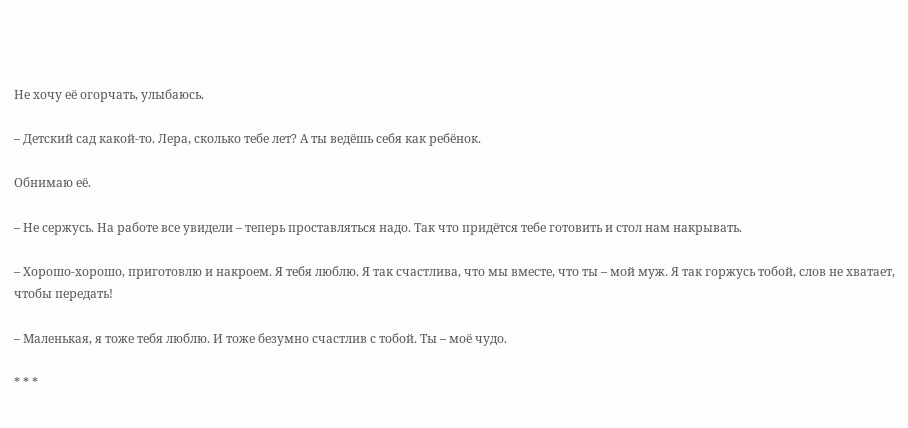Не хочу её огорчать, улыбаюсь.

– Детский сад какой-то. Лера, сколько тебе лет? А ты ведёшь себя как ребёнок.

Обнимаю её.

– Не сержусь. На работе все увидели – теперь проставляться надо. Так что придётся тебе готовить и стол нам накрывать.

– Хорошо-хорошо, приготовлю и накроем. Я тебя люблю. Я так счастлива, что мы вместе, что ты – мой муж. Я так горжусь тобой, слов не хватает, чтобы передать!

– Маленькая, я тоже тебя люблю. И тоже безумно счастлив с тобой. Ты – моё чудо.

* * *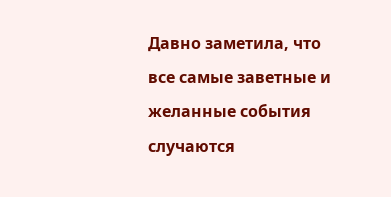Давно заметила, что все самые заветные и желанные события случаются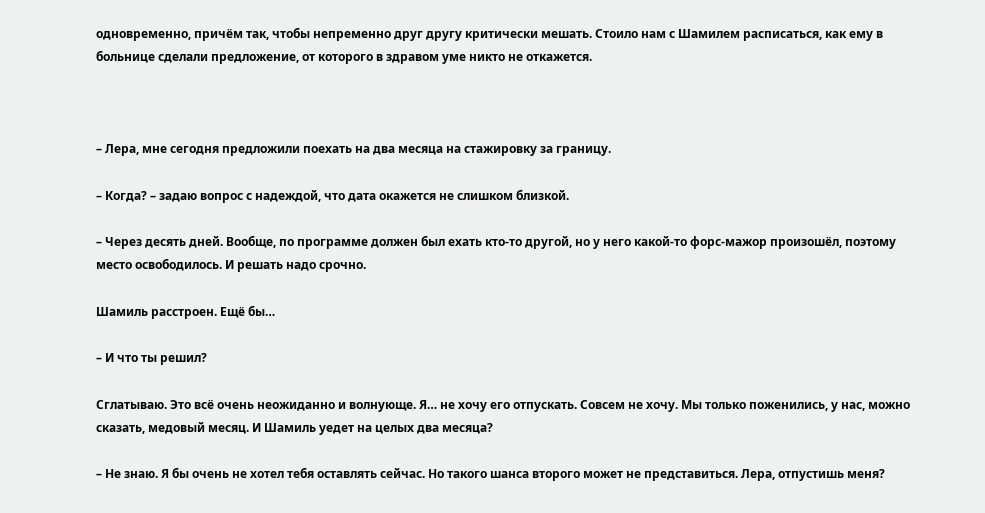одновременно, причём так, чтобы непременно друг другу критически мешать. Стоило нам с Шамилем расписаться, как ему в больнице сделали предложение, от которого в здравом уме никто не откажется.



– Лера, мне сегодня предложили поехать на два месяца на стажировку за границу.

– Когда? – задаю вопрос с надеждой, что дата окажется не слишком близкой.

– Через десять дней. Вообще, по программе должен был ехать кто-то другой, но у него какой-то форс-мажор произошёл, поэтому место освободилось. И решать надо срочно.

Шамиль расстроен. Ещё бы…

– И что ты решил?

Сглатываю. Это всё очень неожиданно и волнующе. Я… не хочу его отпускать. Совсем не хочу. Мы только поженились, у нас, можно сказать, медовый месяц. И Шамиль уедет на целых два месяца?

– Не знаю. Я бы очень не хотел тебя оставлять сейчас. Но такого шанса второго может не представиться. Лера, отпустишь меня?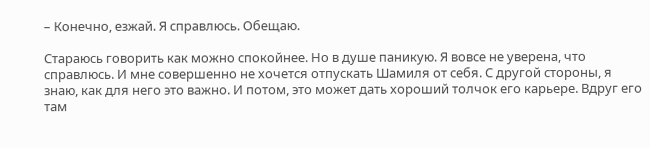– Конечно, езжай. Я справлюсь. Обещаю.

Стараюсь говорить как можно спокойнее. Но в душе паникую. Я вовсе не уверена, что справлюсь. И мне совершенно не хочется отпускать Шамиля от себя. С другой стороны, я знаю, как для него это важно. И потом, это может дать хороший толчок его карьере. Вдруг его там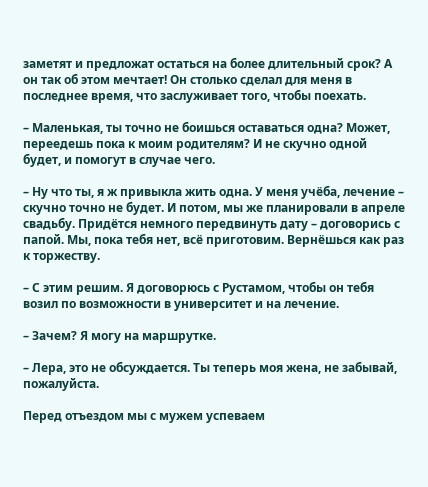заметят и предложат остаться на более длительный срок? А он так об этом мечтает! Он столько сделал для меня в последнее время, что заслуживает того, чтобы поехать.

– Маленькая, ты точно не боишься оставаться одна? Может, переедешь пока к моим родителям? И не скучно одной будет, и помогут в случае чего.

– Ну что ты, я ж привыкла жить одна. У меня учёба, лечение – скучно точно не будет. И потом, мы же планировали в апреле свадьбу. Придётся немного передвинуть дату – договорись с папой. Мы, пока тебя нет, всё приготовим. Вернёшься как раз к торжеству.

– С этим решим. Я договорюсь с Рустамом, чтобы он тебя возил по возможности в университет и на лечение.

– Зачем? Я могу на маршрутке.

– Лера, это не обсуждается. Ты теперь моя жена, не забывай, пожалуйста.

Перед отъездом мы с мужем успеваем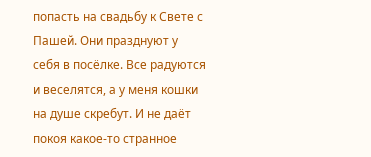попасть на свадьбу к Свете с Пашей. Они празднуют у себя в посёлке. Все радуются и веселятся, а у меня кошки на душе скребут. И не даёт покоя какое-то странное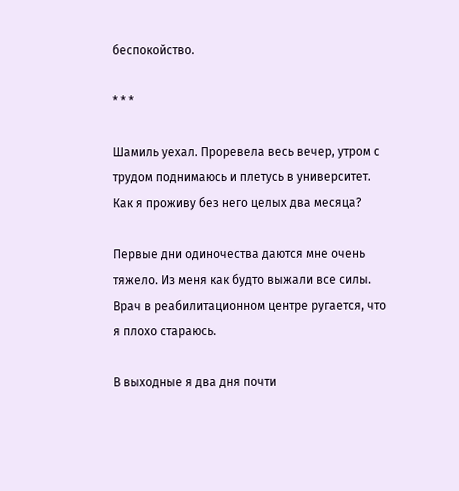беспокойство.

* * *

Шамиль уехал. Проревела весь вечер, утром с трудом поднимаюсь и плетусь в университет. Как я проживу без него целых два месяца?

Первые дни одиночества даются мне очень тяжело. Из меня как будто выжали все силы. Врач в реабилитационном центре ругается, что я плохо стараюсь.

В выходные я два дня почти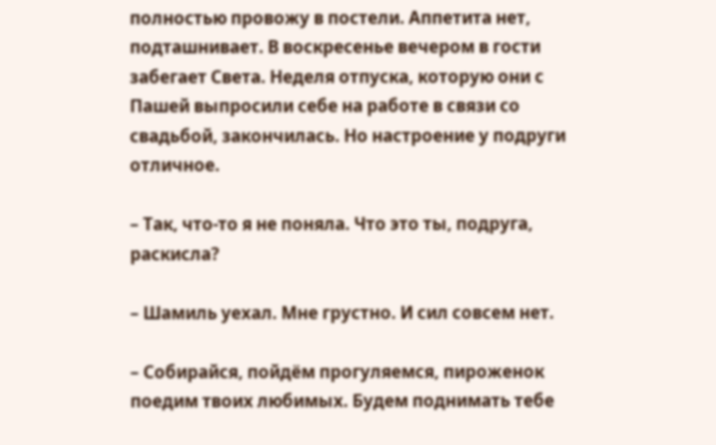полностью провожу в постели. Аппетита нет, подташнивает. В воскресенье вечером в гости забегает Света. Неделя отпуска, которую они с Пашей выпросили себе на работе в связи со свадьбой, закончилась. Но настроение у подруги отличное.

– Так, что-то я не поняла. Что это ты, подруга, раскисла?

– Шамиль уехал. Мне грустно. И сил совсем нет.

– Собирайся, пойдём прогуляемся, пироженок поедим твоих любимых. Будем поднимать тебе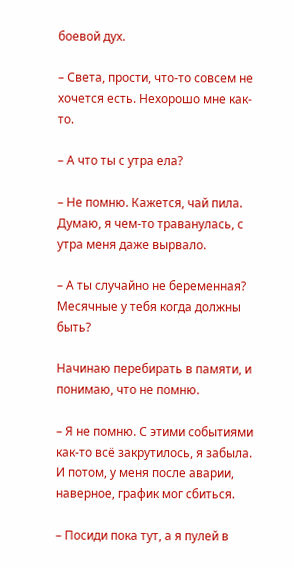боевой дух.

– Света, прости, что-то совсем не хочется есть. Нехорошо мне как-то.

– А что ты с утра ела?

– Не помню. Кажется, чай пила. Думаю, я чем-то траванулась, с утра меня даже вырвало.

– А ты случайно не беременная? Месячные у тебя когда должны быть?

Начинаю перебирать в памяти, и понимаю, что не помню.

– Я не помню. С этими событиями как-то всё закрутилось, я забыла. И потом, у меня после аварии, наверное, график мог сбиться.

– Посиди пока тут, а я пулей в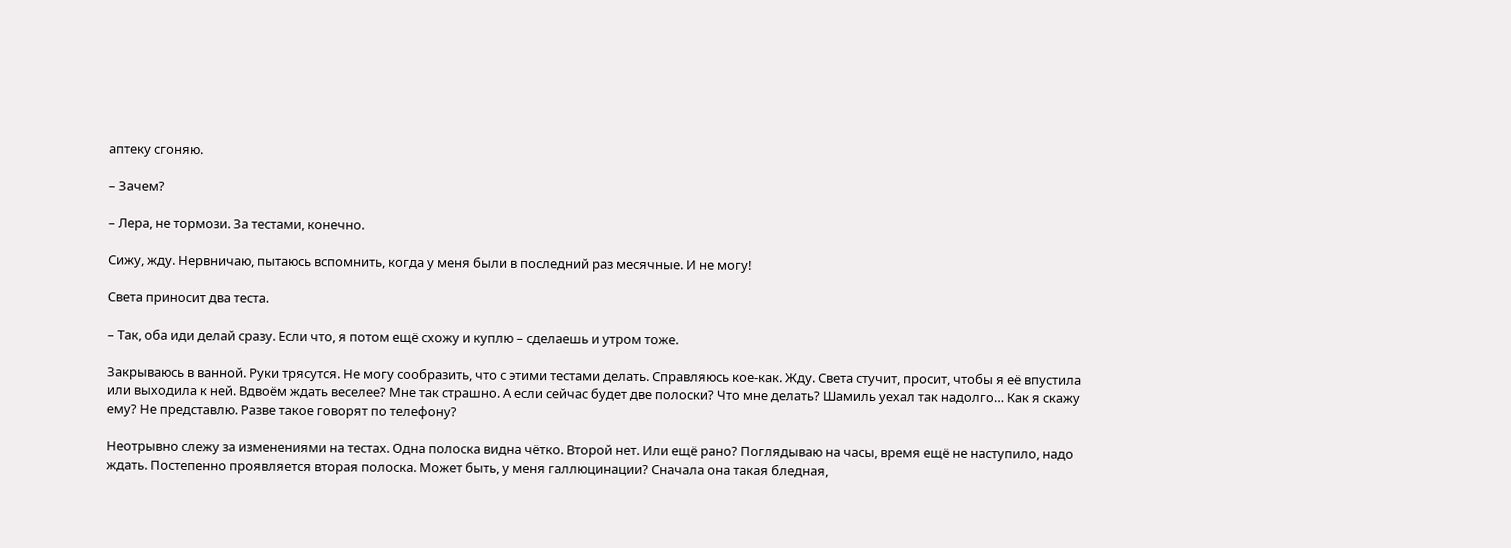аптеку сгоняю.

– Зачем?

– Лера, не тормози. За тестами, конечно.

Сижу, жду. Нервничаю, пытаюсь вспомнить, когда у меня были в последний раз месячные. И не могу!

Света приносит два теста.

– Так, оба иди делай сразу. Если что, я потом ещё схожу и куплю – сделаешь и утром тоже.

Закрываюсь в ванной. Руки трясутся. Не могу сообразить, что с этими тестами делать. Справляюсь кое-как. Жду. Света стучит, просит, чтобы я её впустила или выходила к ней. Вдвоём ждать веселее? Мне так страшно. А если сейчас будет две полоски? Что мне делать? Шамиль уехал так надолго… Как я скажу ему? Не представлю. Разве такое говорят по телефону?

Неотрывно слежу за изменениями на тестах. Одна полоска видна чётко. Второй нет. Или ещё рано? Поглядываю на часы, время ещё не наступило, надо ждать. Постепенно проявляется вторая полоска. Может быть, у меня галлюцинации? Сначала она такая бледная,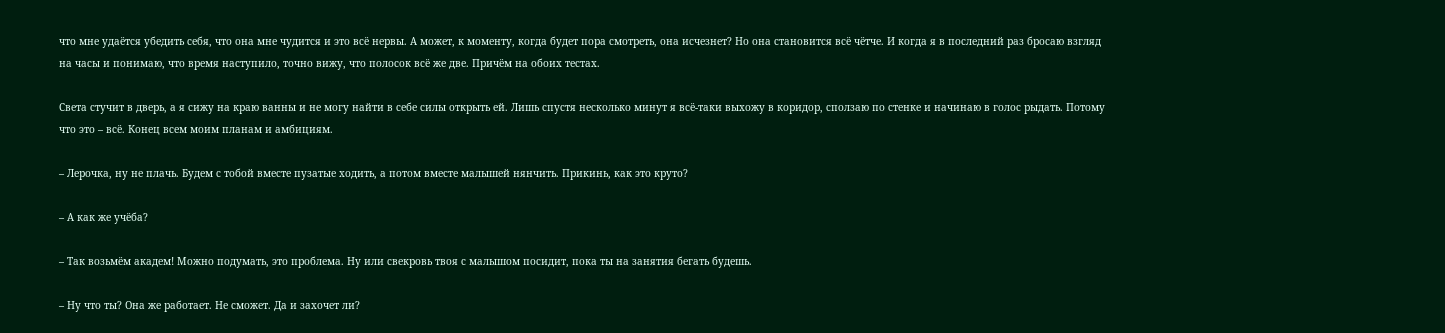что мне удаётся убедить себя, что она мне чудится и это всё нервы. А может, к моменту, когда будет пора смотреть, она исчезнет? Но она становится всё чётче. И когда я в последний раз бросаю взгляд на часы и понимаю, что время наступило, точно вижу, что полосок всё же две. Причём на обоих тестах.

Света стучит в дверь, а я сижу на краю ванны и не могу найти в себе силы открыть ей. Лишь спустя несколько минут я всё-таки выхожу в коридор, сползаю по стенке и начинаю в голос рыдать. Потому что это – всё. Конец всем моим планам и амбициям.

– Лерочка, ну не плачь. Будем с тобой вместе пузатые ходить, а потом вместе малышей нянчить. Прикинь, как это круто?

– А как же учёба?

– Так возьмём академ! Можно подумать, это проблема. Ну или свекровь твоя с малышом посидит, пока ты на занятия бегать будешь.

– Ну что ты? Она же работает. Не сможет. Да и захочет ли?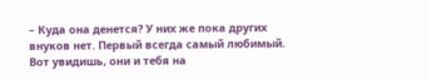– Куда она денется? У них же пока других внуков нет. Первый всегда самый любимый. Вот увидишь, они и тебя на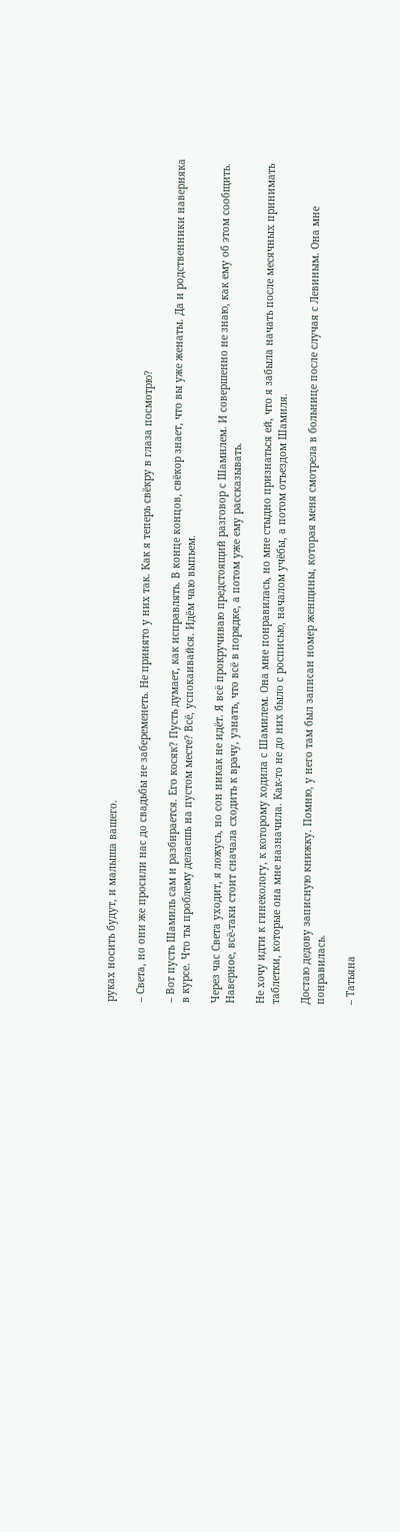руках носить будут, и малыша вашего.

– Света, но они же просили нас до свадьбы не забеременеть. Не принято у них так. Как я теперь свёкру в глаза посмотрю?

– Вот пусть Шамиль сам и разбирается. Его косяк? Пусть думает, как исправлять. В конце концов, свёкор знает, что вы уже женаты. Да и родственники наверняка в курсе. Что ты проблему делаешь на пустом месте? Всё, успокаивайся. Идём чаю выпьем.

Через час Света уходит, я ложусь, но сон никак не идёт. Я всё прокручиваю предстоящий разговор с Шамилем. И совершенно не знаю, как ему об этом сообщить. Наверное, всё-таки стоит сначала сходить к врачу, узнать, что всё в порядке, а потом уже ему рассказывать.

Не хочу идти к гинекологу, к которому ходила с Шамилем. Она мне понравилась, но мне стыдно признаться ей, что я забыла начать после месячных принимать таблетки, которые она мне назначила. Как-то не до них было с росписью, началом учёбы, а потом отъездом Шамиля.

Достаю дедову записную книжку. Помню, у него там был записан номер женщины, которая меня смотрела в больнице после случая с Левиным. Она мне понравилась.

– Татьяна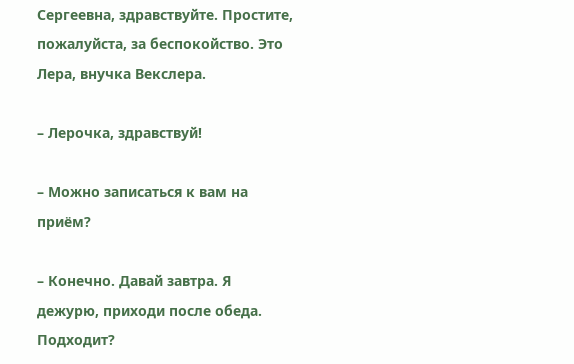Сергеевна, здравствуйте. Простите, пожалуйста, за беспокойство. Это Лера, внучка Векслера.

– Лерочка, здравствуй!

– Можно записаться к вам на приём?

– Конечно. Давай завтра. Я дежурю, приходи после обеда. Подходит?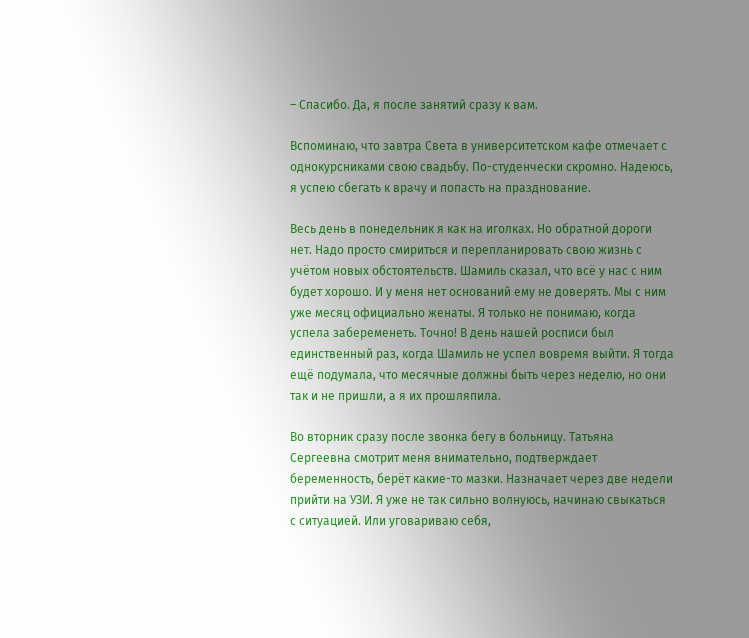– Спасибо. Да, я после занятий сразу к вам.

Вспоминаю, что завтра Света в университетском кафе отмечает с однокурсниками свою свадьбу. По-студенчески скромно. Надеюсь, я успею сбегать к врачу и попасть на празднование.

Весь день в понедельник я как на иголках. Но обратной дороги нет. Надо просто смириться и перепланировать свою жизнь с учётом новых обстоятельств. Шамиль сказал, что всё у нас с ним будет хорошо. И у меня нет оснований ему не доверять. Мы с ним уже месяц официально женаты. Я только не понимаю, когда успела забеременеть. Точно! В день нашей росписи был единственный раз, когда Шамиль не успел вовремя выйти. Я тогда ещё подумала, что месячные должны быть через неделю, но они так и не пришли, а я их прошляпила.

Во вторник сразу после звонка бегу в больницу. Татьяна Сергеевна смотрит меня внимательно, подтверждает беременность, берёт какие-то мазки. Назначает через две недели прийти на УЗИ. Я уже не так сильно волнуюсь, начинаю свыкаться с ситуацией. Или уговариваю себя,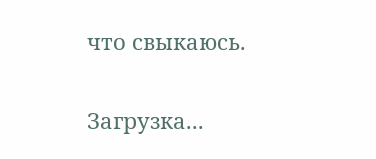что свыкаюсь.

Загрузка...